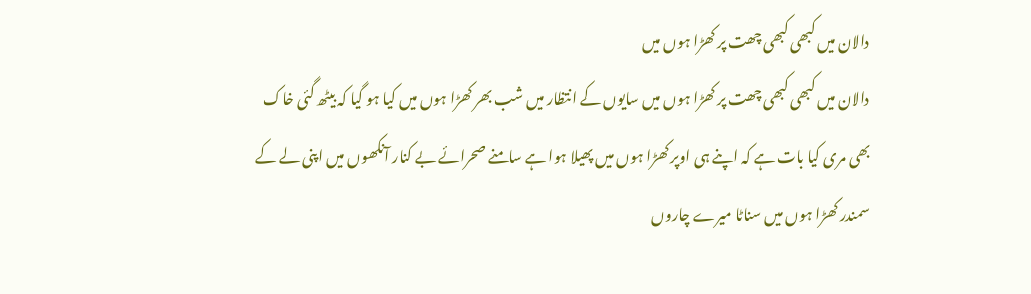دالان میں کبھی کبھی چھت پر کھڑا ہوں میں
دالان میں کبھی کبھی چھت پر کھڑا ہوں میں سایوں کے انتظار میں شب بھر کھڑا ہوں میں کیا ہو گیا کہ بیٹھ گئی خاک بھی مری کیا بات ہے کہ اپنے ہی اوپر کھڑا ہوں میں پھیلا ہوا ہے سامنے صحرائے بے کنار آنکھوں میں اپنی لے کے سمندر کھڑا ہوں میں سناٹا میرے چاروں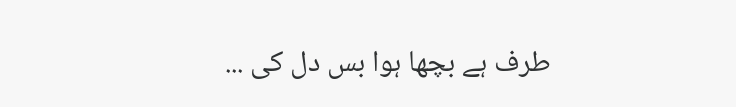طرف ہے بچھا ہوا بس دل کی ...